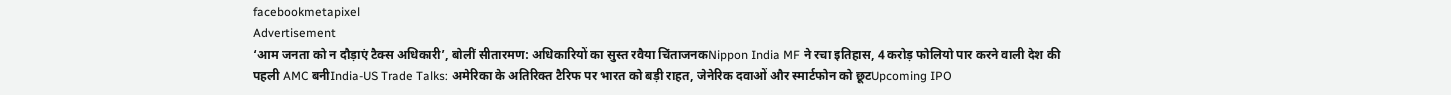facebookmetapixel
Advertisement
‘आम जनता को न दौड़ाएं टैक्स अधिकारी’, बोलीं सीतारमण: अधिकारियों का सुस्त रवैया चिंताजनकNippon India MF ने रचा इतिहास, 4 करोड़ फोलियो पार करने वाली देश की पहली AMC बनीIndia-US Trade Talks: अमेरिका के अतिरिक्त टैरिफ पर भारत को बड़ी राहत, जेनेरिक दवाओं और स्मार्टफोन को छूटUpcoming IPO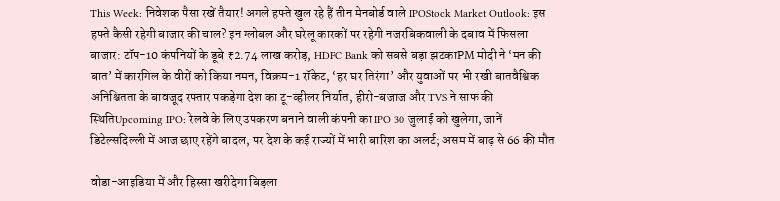This Week: निवेशक पैसा रखें तैयार! अगले हफ्ते खुल रहे हैं तीन मेनबोर्ड वाले IPOStock Market Outlook: इस हफ्ते कैसी रहेगी बाजार की चाल? इन ग्लोबल और घरेलू कारकों पर रहेगी नजरबिकवाली के दबाव में फिसला बाजार: टॉप-10 कंपनियों के डूबे ₹2.74 लाख करोड़, HDFC Bank को सबसे बड़ा झटकाPM मोदी ने ‘मन की बात’ में कारगिल के वीरों को किया नमन, विक्रम-1 रॉकेट, ‘हर घर तिरंगा’ और युवाओं पर भी रखी बातवैश्विक अनिश्चितता के बावजूद रफ्तार पकड़ेगा देश का टू-व्हीलर निर्यात, हीरो-बजाज और TVS ने साफ की स्थितिUpcoming IPO: रेलवे के लिए उपकरण बनाने वाली कंपनी का IPO 30 जुलाई को खुलेगा, जानें डिटेल्सदिल्ली में आज छाए रहेंगे बादल, पर देश के कई राज्यों में भारी बारिश का अलर्ट; असम में बाढ़ से 66 की मौत

वोडा-आइडिया में और हिस्सा खरीदेगा बिड़ला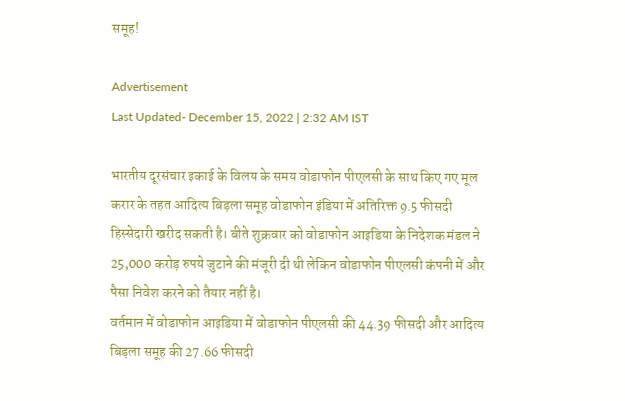समूह!

Advertisement
Last Updated- December 15, 2022 | 2:32 AM IST

भारतीय दूरसंचार इकाई के विलय के समय वोडाफोन पीएलसी के साथ किए गए मूल करार के तहत आदित्य बिड़ला समूह वोडाफोन इंडिया में अतिरिक्त 9.5 फीसदी हिस्सेदारी खरीद सकती है। बीते शुक्रवार को वोडाफोन आइडिया के निदेशक मंडल ने 25,000 करोड़ रुपये जुटाने की मंजूरी दी थी लेकिन वोडाफोन पीएलसी कंपनी में और पैसा निवेश करने को तैयार नहीं है।
वर्तमान में वोडाफोन आइडिया में वोडाफोन पीएलसी की 44.39 फीसदी और आदित्य बिड़ला समूह की 27.66 फीसदी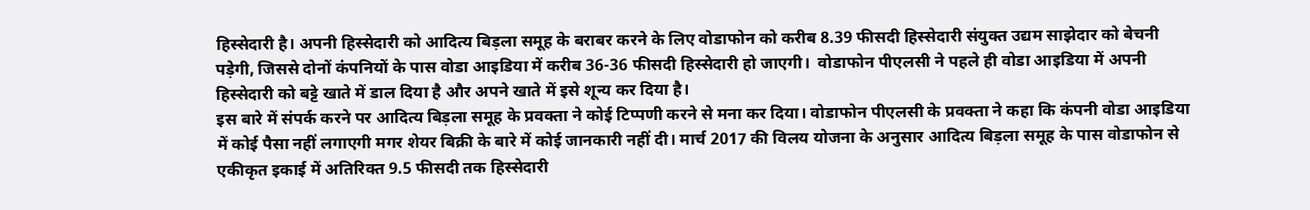हिस्सेदारी है। अपनी हिस्सेदारी को आदित्य बिड़ला समूह के बराबर करने के लिए वोडाफोन को करीब 8.39 फीसदी हिस्सेदारी संयुक्त उद्यम साझेदार को बेचनी पड़ेगी, जिससे दोनों कंपनियों के पास वोडा आइडिया में करीब 36-36 फीसदी हिस्सेदारी हो जाएगी।  वोडाफोन पीएलसी ने पहले ही वोडा आइडिया में अपनी हिस्सेदारी को बट्टे खाते में डाल दिया है और अपने खाते में इसे शून्य कर दिया है।
इस बारे में संपर्क करने पर आदित्य बिड़ला समूह के प्रवक्ता ने कोई टिप्पणी करने से मना कर दिया। वोडाफोन पीएलसी के प्रवक्ता ने कहा कि कंपनी वोडा आइडिया में कोई पैसा नहीं लगाएगी मगर शेयर बिक्री के बारे में कोई जानकारी नहीं दी। मार्च 2017 की विलय योजना के अनुसार आदित्य बिड़ला समूह के पास वोडाफोन से एकीकृत इकाई में अतिरिक्त 9.5 फीसदी तक हिस्सेदारी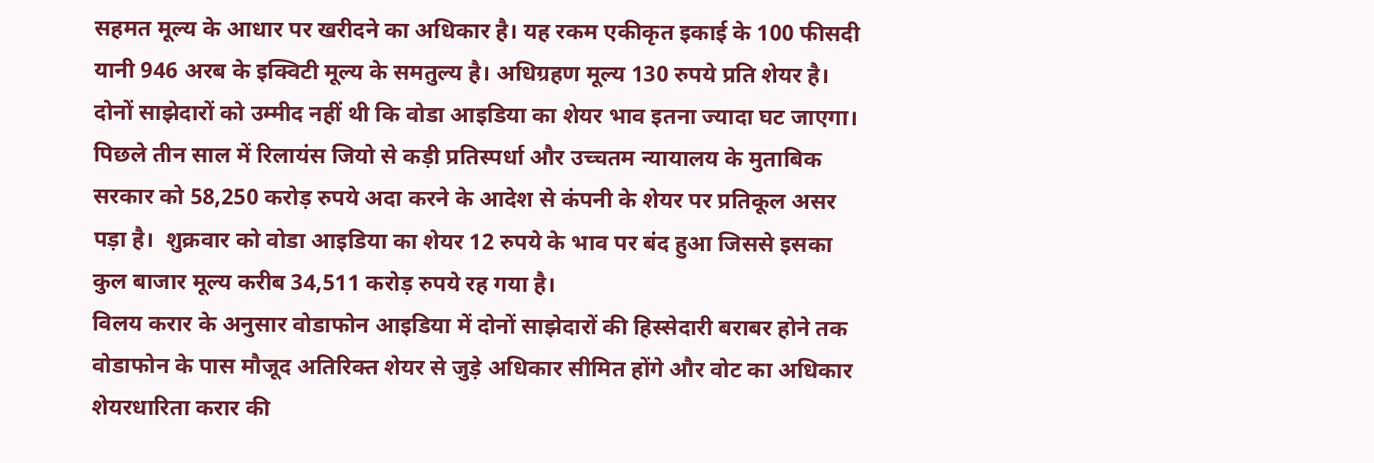सहमत मूल्य के आधार पर खरीदने का अधिकार है। यह रकम एकीकृत इकाई के 100 फीसदी यानी 946 अरब के इक्विटी मूल्य के समतुल्य है। अधिग्रहण मूल्य 130 रुपये प्रति शेयर है।
दोनों साझेदारों को उम्मीद नहीं थी कि वोडा आइडिया का शेयर भाव इतना ज्यादा घट जाएगा। पिछले तीन साल में रिलायंस जियो से कड़ी प्रतिस्पर्धा और उच्चतम न्यायालय के मुताबिक सरकार को 58,250 करोड़ रुपये अदा करने के आदेश से कंपनी के शेयर पर प्रतिकूल असर पड़ा है।  शुक्रवार को वोडा आइडिया का शेयर 12 रुपये के भाव पर बंद हुआ जिससे इसका कुल बाजार मूल्य करीब 34,511 करोड़ रुपये रह गया है।
विलय करार के अनुसार वोडाफोन आइडिया में दोनों साझेदारों की हिस्सेदारी बराबर होने तक वोडाफोन के पास मौजूद अतिरिक्त शेयर से जुड़े अधिकार सीमित होंगे और वोट का अधिकार शेयरधारिता करार की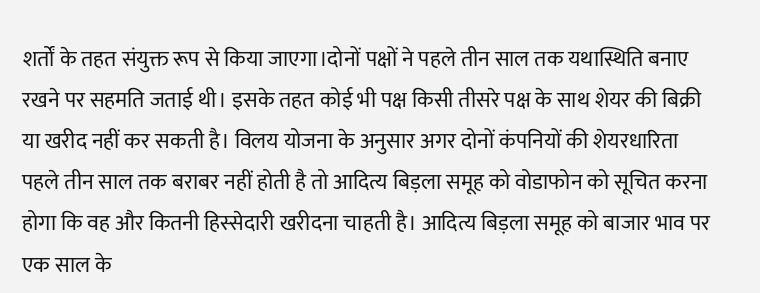शर्तों के तहत संयुक्त रूप से किया जाएगा।दोनों पक्षों ने पहले तीन साल तक यथास्थिति बनाए रखने पर सहमति जताई थी। इसके तहत कोई भी पक्ष किसी तीसरे पक्ष के साथ शेयर की बिक्री या खरीद नहीं कर सकती है। विलय योजना के अनुसार अगर दोनों कंपनियों की शेयरधारिता पहले तीन साल तक बराबर नहीं होती है तो आदित्य बिड़ला समूह को वोडाफोन को सूचित करना होगा कि वह और कितनी हिस्सेदारी खरीदना चाहती है। आदित्य बिड़ला समूह को बाजार भाव पर एक साल के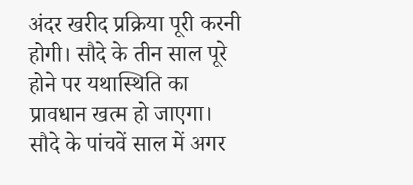अंदर खरीद प्रक्रिया पूरी करनी होगी। सौदे के तीन साल पूरे होने पर यथास्थिति का प्रावधान खत्म हो जाएगा। सौदे के पांचवें साल में अगर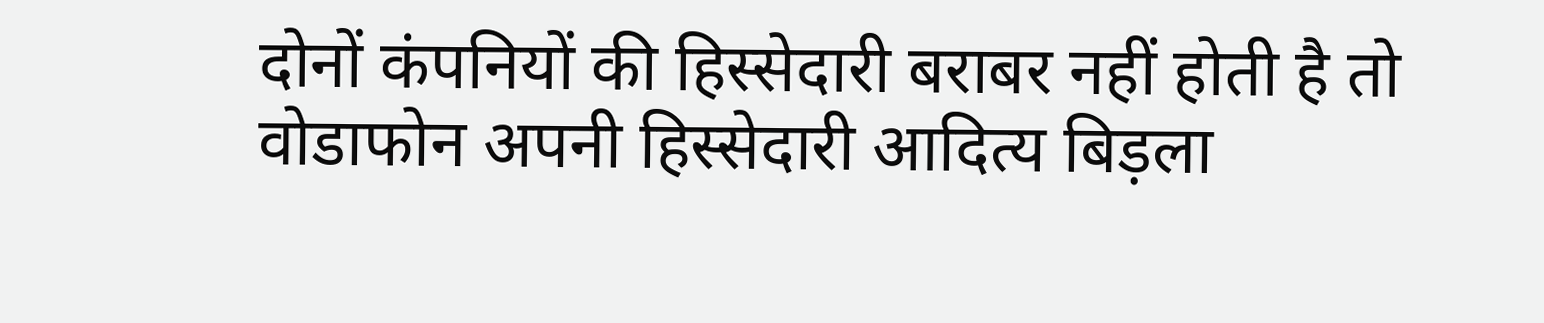दोनों कंपनियों की हिस्सेदारी बराबर नहीं होती है तो वोडाफोन अपनी हिस्सेदारी आदित्य बिड़ला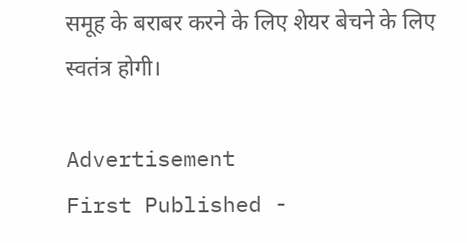समूह के बराबर करने के लिए शेयर बेचने के लिए स्वतंत्र होगी।

Advertisement
First Published -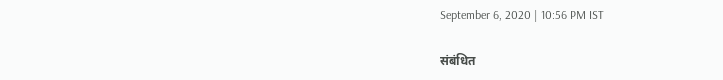September 6, 2020 | 10:56 PM IST

संबंधित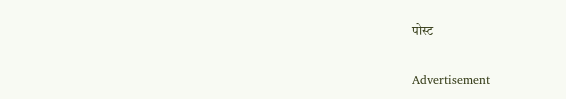पोस्ट

Advertisement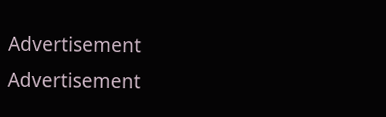Advertisement
Advertisement